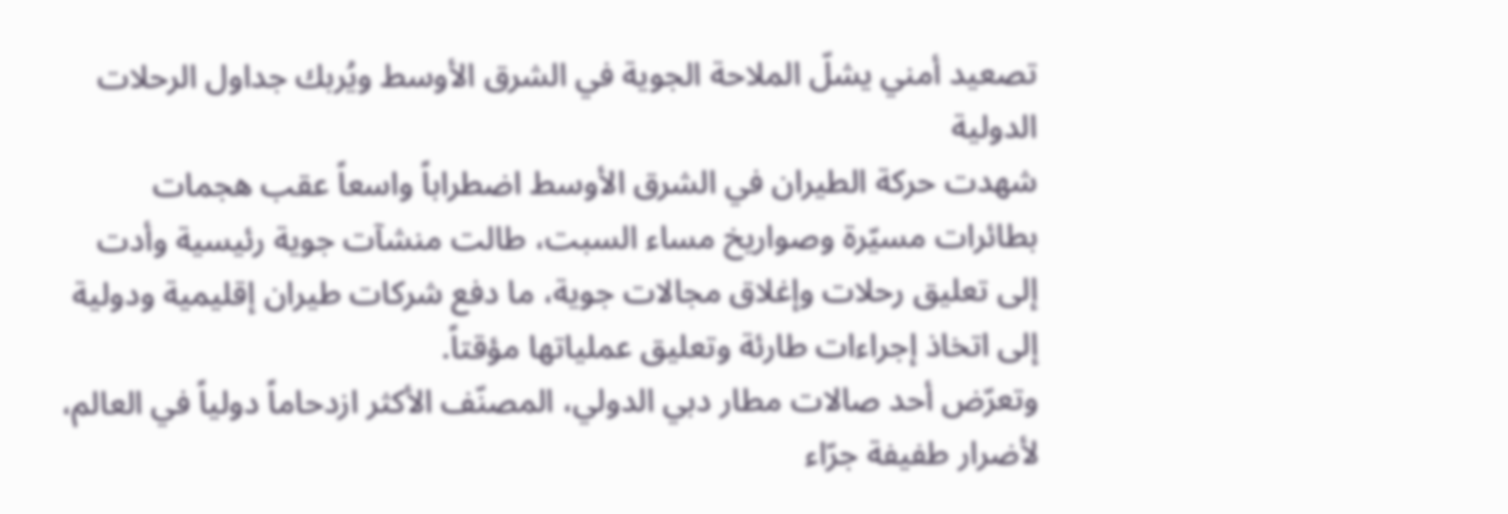تصعيد أمني يشلّ الملاحة الجوية في الشرق الأوسط ويُربك جداول الرحلات الدولية
شهدت حركة الطيران في الشرق الأوسط اضطراباً واسعاً عقب هجمات بطائرات مسيّرة وصواريخ مساء السبت، طالت منشآت جوية رئيسية وأدت إلى تعليق رحلات وإغلاق مجالات جوية، ما دفع شركات طيران إقليمية ودولية إلى اتخاذ إجراءات طارئة وتعليق عملياتها مؤقتاً.
وتعرّض أحد صالات مطار دبي الدولي، المصنّف الأكثر ازدحاماً دولياً في العالم، لأضرار طفيفة جرّاء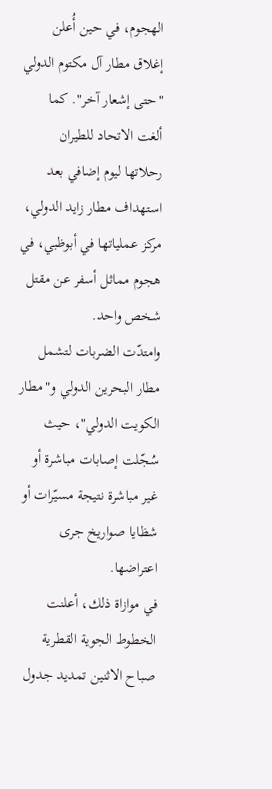الهجوم، في حين أُعلن إغلاق مطار آل مكتوم الدولي "حتى إشعار آخر". كما ألغت الاتحاد للطيران رحلاتها ليوم إضافي بعد استهداف مطار زايد الدولي، مركز عملياتها في أبوظبي، في هجوم مماثل أسفر عن مقتل شخص واحد.
وامتدّت الضربات لتشمل مطار البحرين الدولي و"مطار الكويت الدولي"، حيث سُجّلت إصابات مباشرة أو غير مباشرة نتيجة مسيّرات أو شظايا صواريخ جرى اعتراضها.
في موازاة ذلك، أعلنت الخطوط الجوية القطرية صباح الاثنين تمديد جدول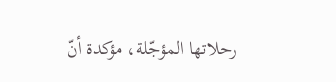رحلاتها المؤجّلة، مؤكدة أنّ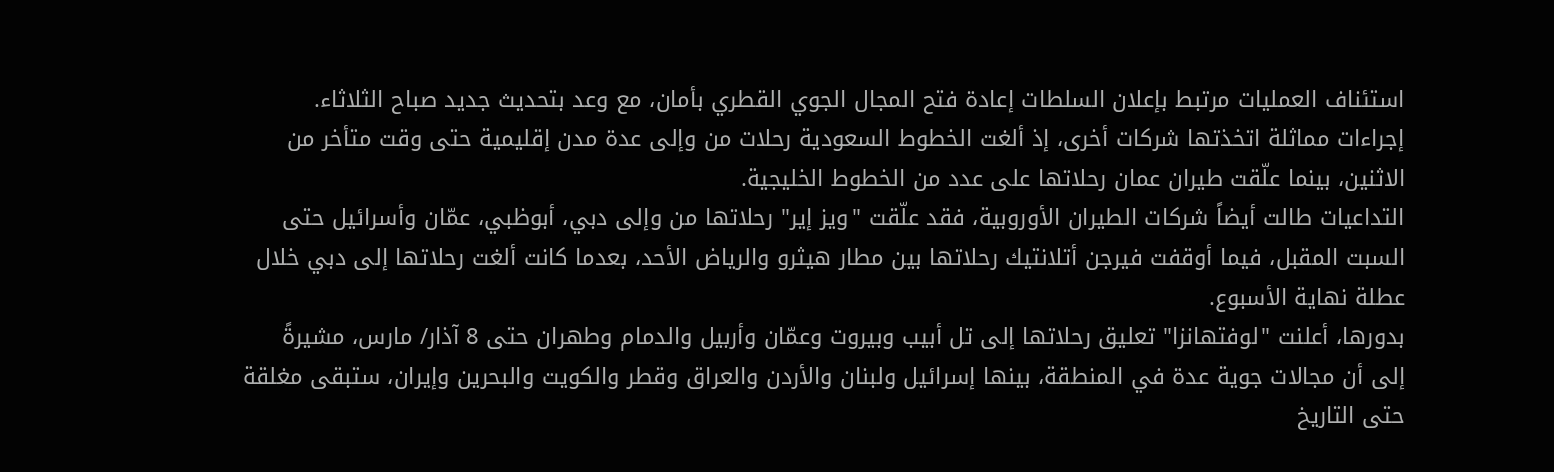استئناف العمليات مرتبط بإعلان السلطات إعادة فتح المجال الجوي القطري بأمان، مع وعد بتحديث جديد صباح الثلاثاء.
إجراءات مماثلة اتخذتها شركات أخرى، إذ ألغت الخطوط السعودية رحلات من وإلى عدة مدن إقليمية حتى وقت متأخر من الاثنين، بينما علّقت طيران عمان رحلاتها على عدد من الخطوط الخليجية.
التداعيات طالت أيضاً شركات الطيران الأوروبية، فقد علّقت "ويز إير" رحلاتها من وإلى دبي، أبوظبي، عمّان وأسرائيل حتى السبت المقبل، فيما أوقفت فيرجن أتلانتيك رحلاتها بين مطار هيثرو والرياض الأحد، بعدما كانت ألغت رحلاتها إلى دبي خلال عطلة نهاية الأسبوع.
بدورها، أعلنت "لوفتهانزا" تعليق رحلاتها إلى تل أبيب وبيروت وعمّان وأربيل والدمام وطهران حتى 8 آذار/ مارس، مشيرةً إلى أن مجالات جوية عدة في المنطقة، بينها إسرائيل ولبنان والأردن والعراق وقطر والكويت والبحرين وإيران، ستبقى مغلقة حتى التاريخ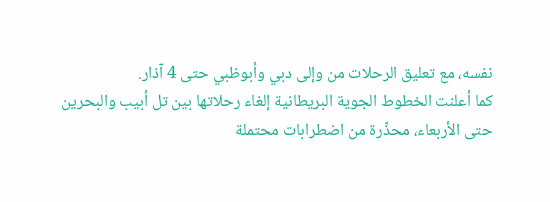نفسه، مع تعليق الرحلات من وإلى دبي وأبوظبي حتى 4 آذار.
كما أعلنت الخطوط الجوية البريطانية إلغاء رحلاتها بين تل أبيب والبحرين حتى الأربعاء، محذّرة من اضطرابات محتملة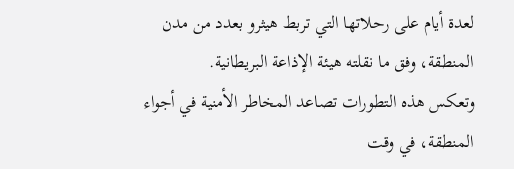لعدة أيام على رحلاتها التي تربط هيثرو بعدد من مدن المنطقة، وفق ما نقلته هيئة الإذاعة البريطانية.
وتعكس هذه التطورات تصاعد المخاطر الأمنية في أجواء المنطقة، في وقت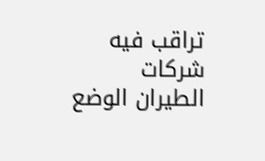تراقب فيه شركات الطيران الوضع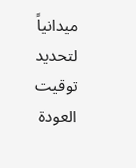ميدانياً لتحديد توقيت العودة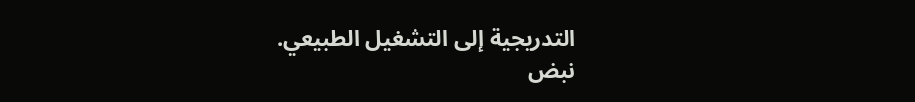التدريجية إلى التشغيل الطبيعي.
نبض